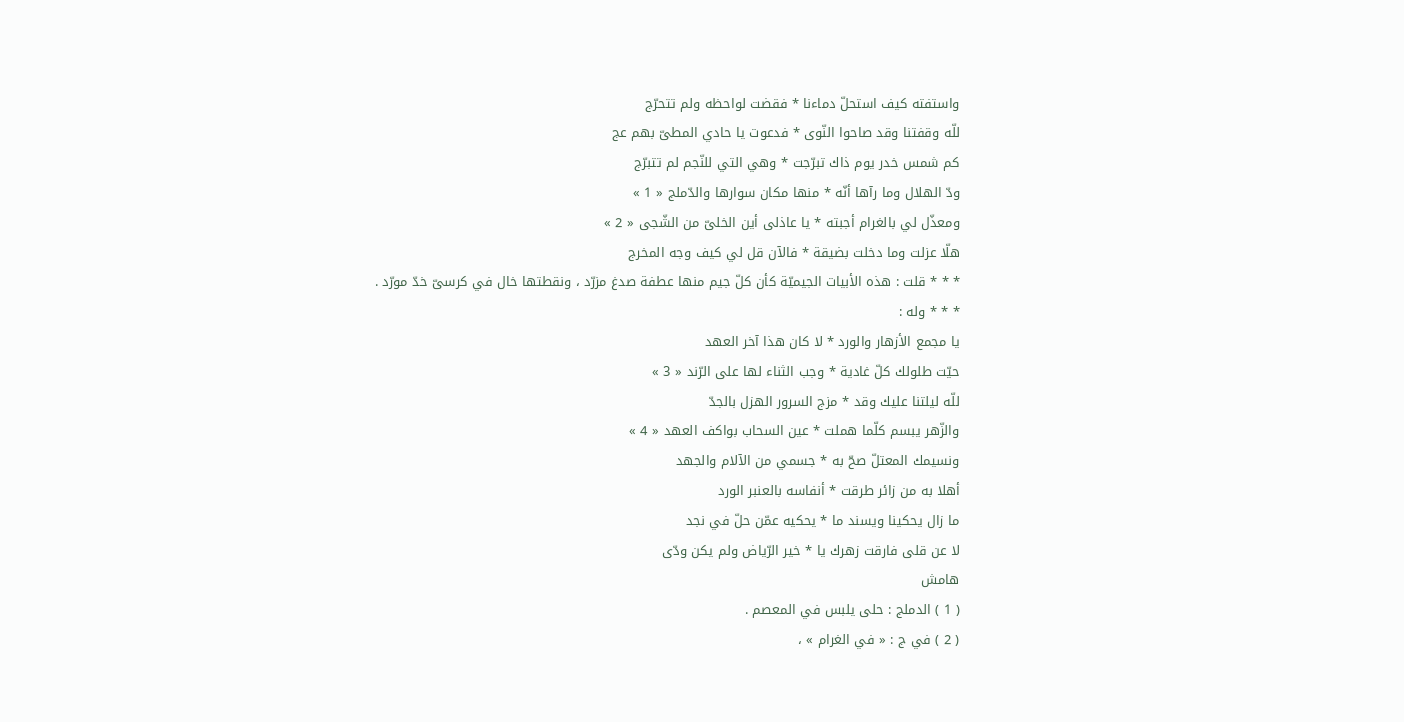واستفته كيف استحلّ دماءنا * فقضت لواحظه ولم تتحرّج
للّه وقفتنا وقد صاحوا النّوى * فدعوت يا حادي المطىّ بهم عج
كم شمس خدر يوم ذاك تبرّجت * وهي التي للنّجم لم تتبرّج
ودّ الهلال وما رآها أنّه * منها مكان سوارها والدّملج « 1 »
ومعذّل لي بالغرام أجبته * يا عاذلى أين الخلىّ من الشّجى « 2 »
هلّا عزلت وما دخلت بضيقة * فالآن قل لي كيف وجه المخرج
* * * قلت : هذه الأبيات الجيميّة كأن كلّ جيم منها عطفة صدغ مزرّد ، ونقطتها خال في كرسىّ خدّ مورّد .
* * * وله :
يا مجمع الأزهار والورد * لا كان هذا آخر العهد
حيّت طلولك كلّ غادية * وجب الثناء لها على الرّند « 3 »
للّه ليلتنا عليك وقد * مزج السرور الهزل بالجدّ
والزّهر يبسم كلّما هملت * عين السحاب بواكف العهد « 4 »
ونسيمك المعتلّ صحّ به * جسمي من الآلام والجهد
أهلا به من زائر طرقت * أنفاسه بالعنبر الورد
ما زال يحكينا ويسند ما * يحكيه عمّن حلّ في نجد
لا عن قلى فارقت زهرك يا * خير الرّياض ولم يكن ودّى
هامش
( 1 ) الدملج : حلى يلبس في المعصم .
( 2 ) في ج : « في الغرام » ،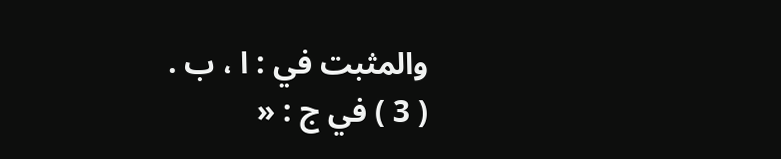والمثبت في : ا ، ب .
( 3 ) في ج : «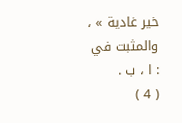خير غادية » ، والمثبت في : ا ، ب .
( 4 )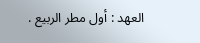العهد : أول مطر الربيع .